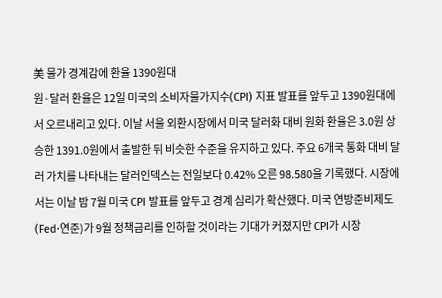美 물가 경계감에 환율 1390원대
원·달러 환율은 12일 미국의 소비자물가지수(CPI) 지표 발표를 앞두고 1390원대에서 오르내리고 있다. 이날 서울 외환시장에서 미국 달러화 대비 원화 환율은 3.0원 상승한 1391.0원에서 출발한 뒤 비슷한 수준을 유지하고 있다. 주요 6개국 통화 대비 달러 가치를 나타내는 달러인덱스는 전일보다 0.42% 오른 98.580을 기록했다. 시장에서는 이날 밤 7월 미국 CPI 발표를 앞두고 경계 심리가 확산했다. 미국 연방준비제도(Fed·연준)가 9월 정책금리를 인하할 것이라는 기대가 커졌지만 CPI가 시장